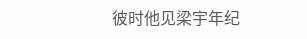彼时他见梁宇年纪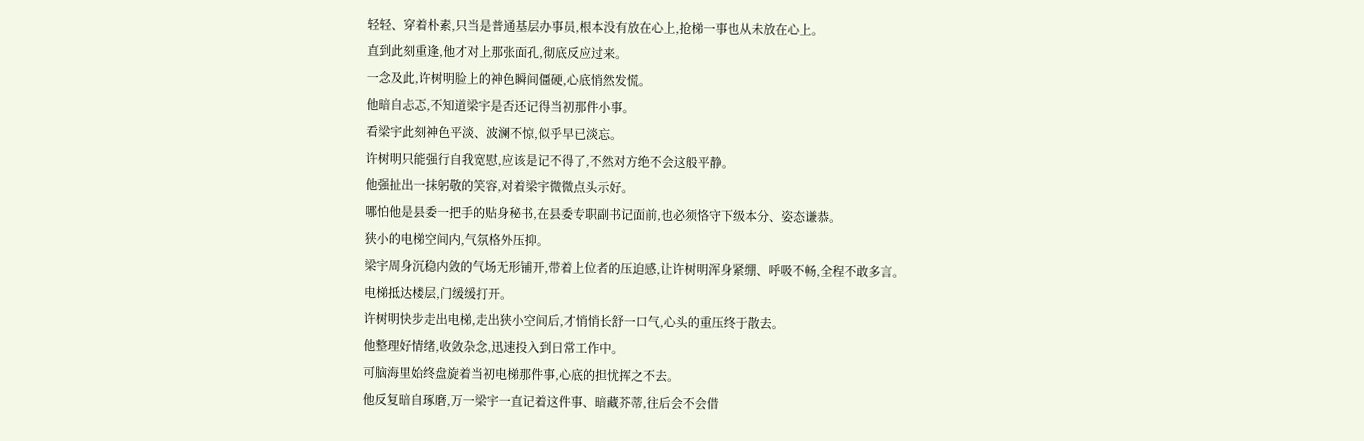轻轻、穿着朴素,只当是普通基层办事员,根本没有放在心上,抢梯一事也从未放在心上。
直到此刻重逢,他才对上那张面孔,彻底反应过来。
一念及此,许树明脸上的神色瞬间僵硬,心底悄然发慌。
他暗自忐忑,不知道梁宇是否还记得当初那件小事。
看梁宇此刻神色平淡、波澜不惊,似乎早已淡忘。
许树明只能强行自我宽慰,应该是记不得了,不然对方绝不会这般平静。
他强扯出一抹躬敬的笑容,对着梁宇微微点头示好。
哪怕他是县委一把手的贴身秘书,在县委专职副书记面前,也必须恪守下级本分、姿态谦恭。
狭小的电梯空间内,气氛格外压抑。
梁宇周身沉稳内敛的气场无形铺开,带着上位者的压迫感,让许树明浑身紧绷、呼吸不畅,全程不敢多言。
电梯抵达楼层,门缓缓打开。
许树明快步走出电梯,走出狭小空间后,才悄悄长舒一口气,心头的重压终于散去。
他整理好情绪,收敛杂念,迅速投入到日常工作中。
可脑海里始终盘旋着当初电梯那件事,心底的担忧挥之不去。
他反复暗自琢磨,万一梁宇一直记着这件事、暗藏芥蒂,往后会不会借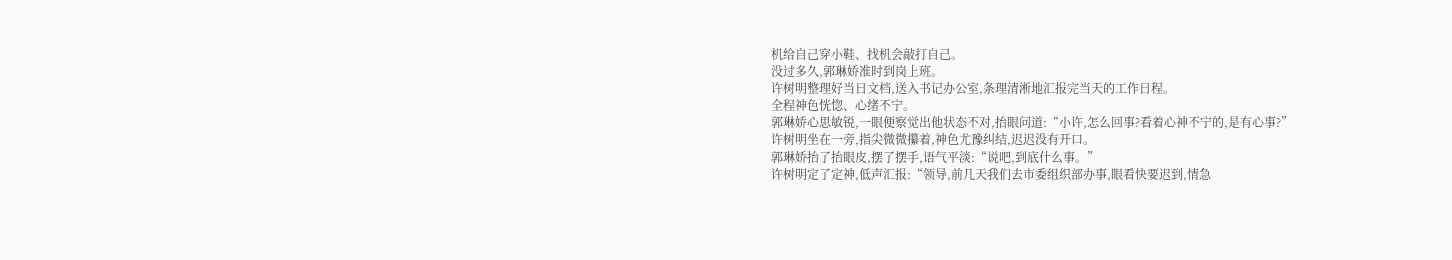机给自己穿小鞋、找机会敲打自己。
没过多久,郭琳娇准时到岗上班。
许树明整理好当日文档,送入书记办公室,条理清淅地汇报完当天的工作日程。
全程神色恍惚、心绪不宁。
郭琳娇心思敏锐,一眼便察觉出他状态不对,抬眼问道:“小许,怎么回事?看着心神不宁的,是有心事?”
许树明坐在一旁,指尖微微攥着,神色尤豫纠结,迟迟没有开口。
郭琳娇抬了抬眼皮,摆了摆手,语气平淡:“说吧,到底什么事。”
许树明定了定神,低声汇报:“领导,前几天我们去市委组织部办事,眼看快要迟到,情急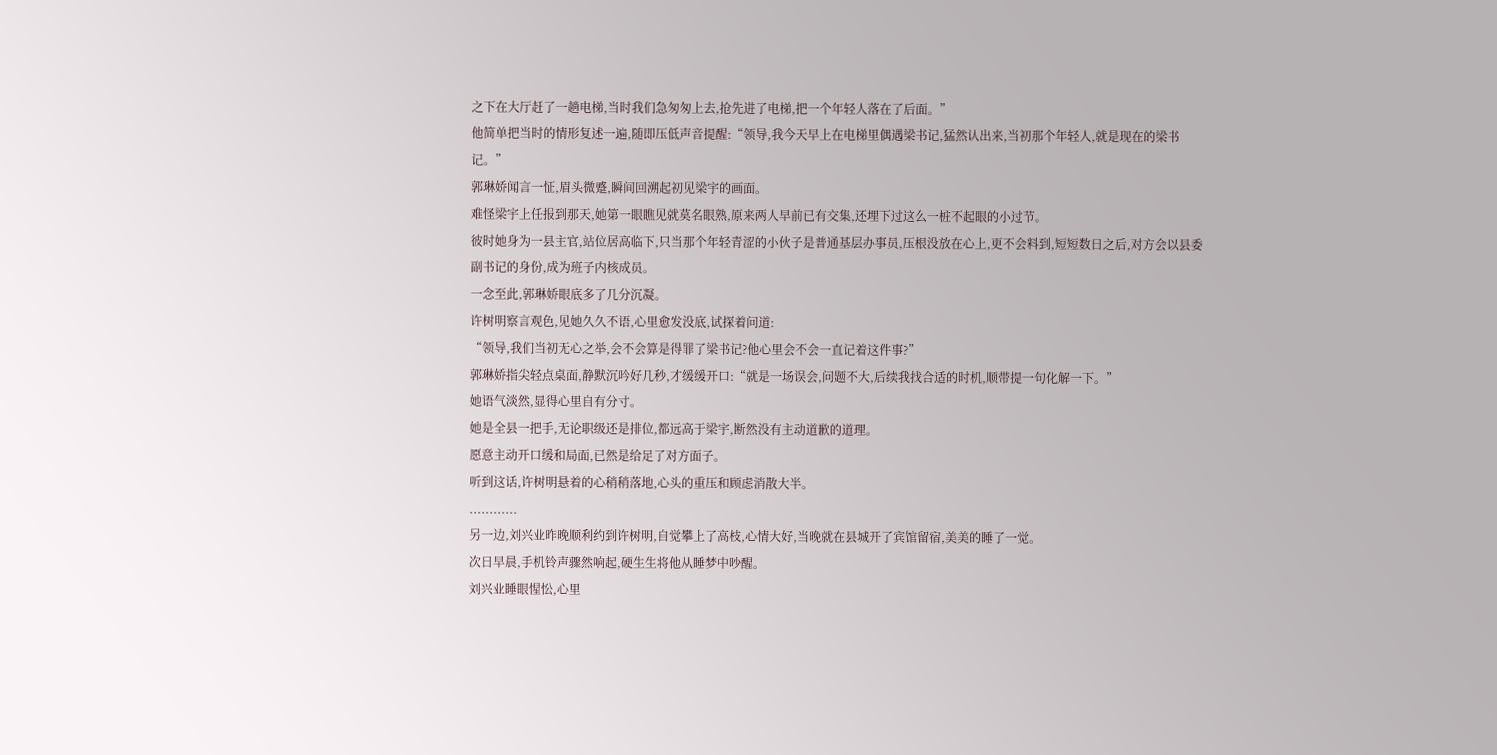之下在大厅赶了一趟电梯,当时我们急匆匆上去,抢先进了电梯,把一个年轻人落在了后面。”
他简单把当时的情形复述一遍,随即压低声音提醒:“领导,我今天早上在电梯里偶遇梁书记,猛然认出来,当初那个年轻人,就是现在的梁书记。”
郭琳娇闻言一怔,眉头微蹙,瞬间回溯起初见梁宇的画面。
难怪梁宇上任报到那天,她第一眼瞧见就莫名眼熟,原来两人早前已有交集,还埋下过这么一桩不起眼的小过节。
彼时她身为一县主官,站位居高临下,只当那个年轻青涩的小伙子是普通基层办事员,压根没放在心上,更不会料到,短短数日之后,对方会以县委副书记的身份,成为班子内核成员。
一念至此,郭琳娇眼底多了几分沉凝。
许树明察言观色,见她久久不语,心里愈发没底,试探着问道:
“领导,我们当初无心之举,会不会算是得罪了梁书记?他心里会不会一直记着这件事?”
郭琳娇指尖轻点桌面,静默沉吟好几秒,才缓缓开口:“就是一场误会,问题不大,后续我找合适的时机,顺带提一句化解一下。”
她语气淡然,显得心里自有分寸。
她是全县一把手,无论职级还是排位,都远高于梁宇,断然没有主动道歉的道理。
愿意主动开口缓和局面,已然是给足了对方面子。
听到这话,许树明悬着的心稍稍落地,心头的重压和顾虑消散大半。
............
另一边,刘兴业昨晚顺利约到许树明,自觉攀上了高枝,心情大好,当晚就在县城开了宾馆留宿,美美的睡了一觉。
次日早晨,手机铃声骤然响起,硬生生将他从睡梦中吵醒。
刘兴业睡眼惺忪,心里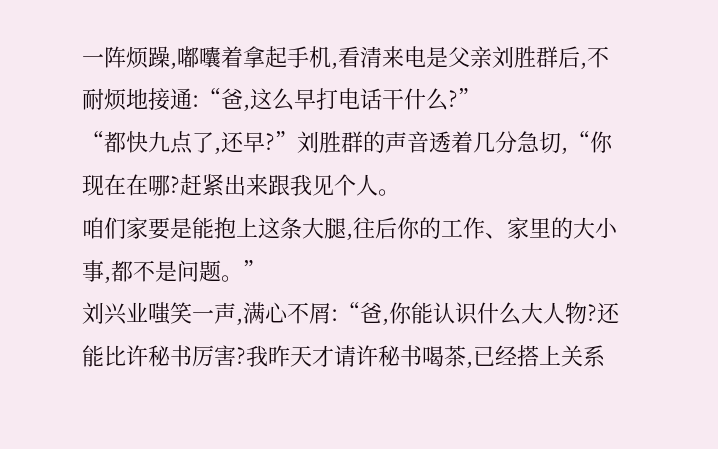一阵烦躁,嘟囔着拿起手机,看清来电是父亲刘胜群后,不耐烦地接通:“爸,这么早打电话干什么?”
“都快九点了,还早?”刘胜群的声音透着几分急切,“你现在在哪?赶紧出来跟我见个人。
咱们家要是能抱上这条大腿,往后你的工作、家里的大小事,都不是问题。”
刘兴业嗤笑一声,满心不屑:“爸,你能认识什么大人物?还能比许秘书厉害?我昨天才请许秘书喝茶,已经搭上关系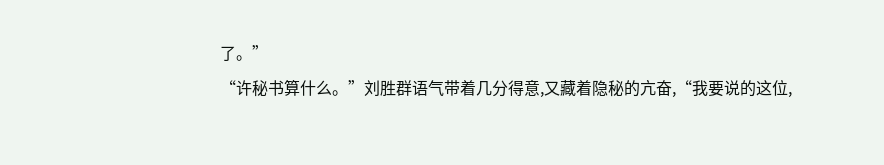了。”
“许秘书算什么。”刘胜群语气带着几分得意,又藏着隐秘的亢奋,“我要说的这位,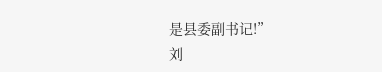是县委副书记!”
刘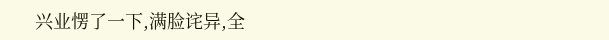兴业愣了一下,满脸诧异,全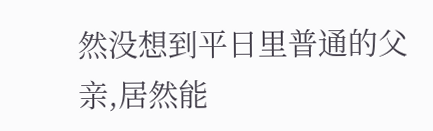然没想到平日里普通的父亲,居然能